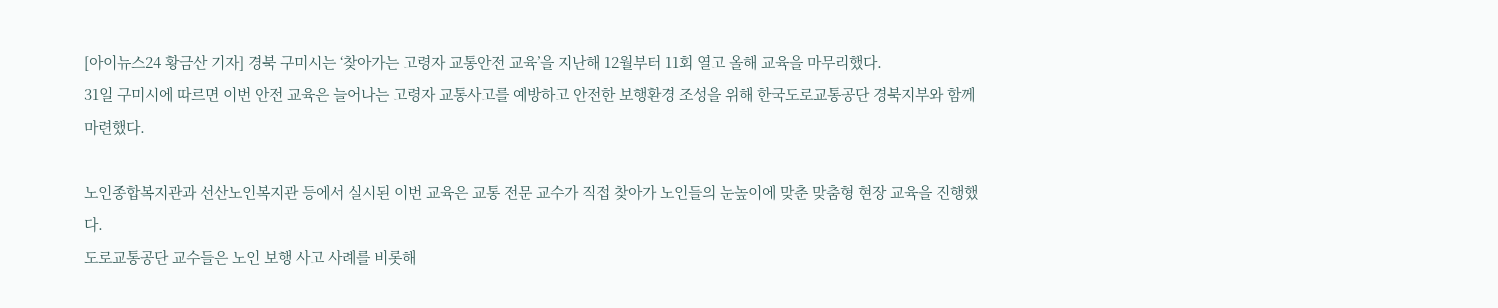[아이뉴스24 황금산 기자] 경북 구미시는 ‘찾아가는 고령자 교통안전 교육’을 지난해 12월부터 11회 열고 올해 교육을 마무리했다.
31일 구미시에 따르면 이번 안전 교육은 늘어나는 고령자 교통사고를 예방하고 안전한 보행환경 조성을 위해 한국도로교통공단 경북지부와 함께 마련했다.

노인종합복지관과 선산노인복지관 등에서 실시된 이번 교육은 교통 전문 교수가 직접 찾아가 노인들의 눈높이에 맞춘 맞춤형 현장 교육을 진행했다.
도로교통공단 교수들은 노인 보행 사고 사례를 비롯해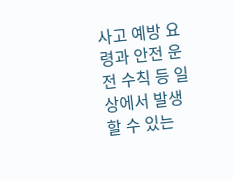사고 예방 요령과 안전 운전 수칙 등 일상에서 발생할 수 있는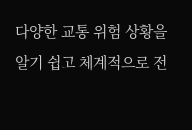다양한 교통 위험 상황을 알기 쉽고 체계적으로 전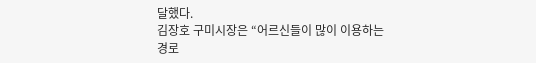달했다.
김장호 구미시장은 “어르신들이 많이 이용하는 경로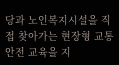당과 노인복지시설을 직접 찾아가는 현장형 교통안전 교육을 지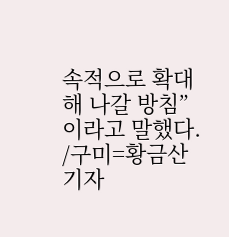속적으로 확대해 나갈 방침”이라고 말했다.
/구미=황금산 기자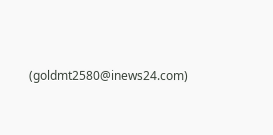(goldmt2580@inews24.com)